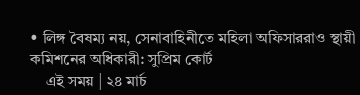• লিঙ্গ বৈষম্য নয়, সেনাবাহিনীতে মহিলা অফিসাররাও স্থায়ী কমিশনের অধিকারী: সুপ্রিম কোর্ট
    এই সময় | ২৪ মার্চ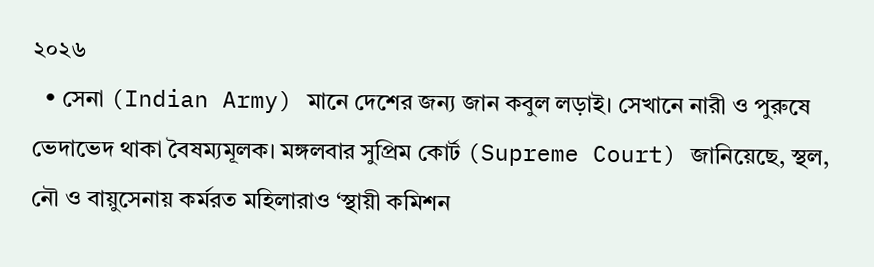২০২৬
  • সেনা (Indian Army) মানে দেশের জন্য জান কবুল লড়াই। সেখানে নারী ও পুরুষে ভেদাভেদ থাকা বৈষম্যমূলক। মঙ্গলবার সুপ্রিম কোর্ট (Supreme Court) জানিয়েছে, স্থল, নৌ ও বায়ুসেনায় কর্মরত মহিলারাও ‘স্থায়ী কমিশন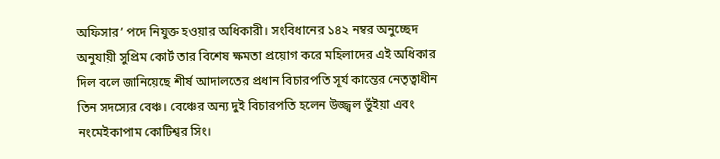অফিসার’ পদে নিযুক্ত হওয়ার অধিকারী। সংবিধানের ১৪২ নম্বর অনুচ্ছেদ অনুযায়ী সুপ্রিম কোর্ট তার বিশেষ ক্ষমতা প্রয়োগ করে মহিলাদের এই অধিকার দিল বলে জানিয়েছে শীর্ষ আদালতের প্রধান বিচারপতি সূর্য কান্তের নেতৃত্বাধীন তিন সদস্যের বেঞ্চ। বেঞ্চের অন্য দুই বিচারপতি হলেন উজ্জ্বল ভুঁইয়া এবং নংমেইকাপাম কোটিশ্বর সিং।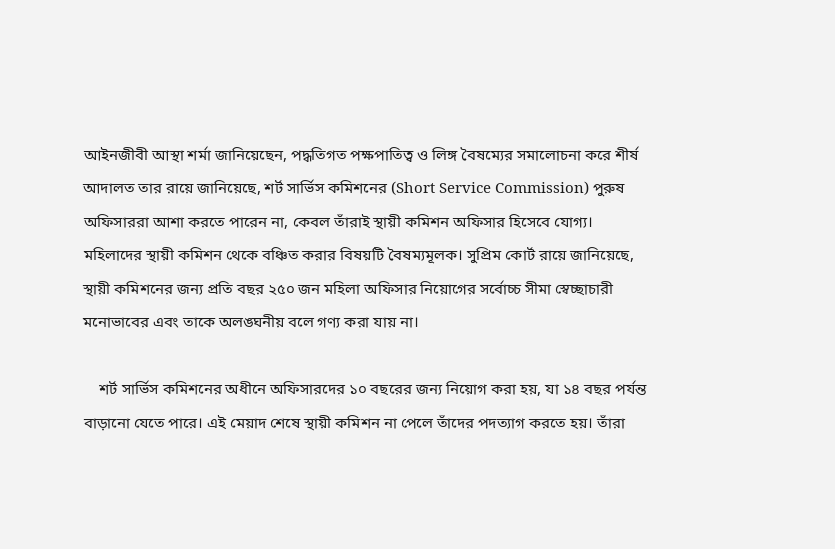আইনজীবী আস্থা শর্মা জানিয়েছেন, পদ্ধতিগত পক্ষপাতিত্ব ও লিঙ্গ বৈষম্যের সমালোচনা করে শীর্ষ আদালত তার রায়ে জানিয়েছে, শর্ট সার্ভিস কমিশনের (Short Service Commission) পুরুষ অফিসাররা আশা করতে পারেন না, কেবল তাঁরাই স্থায়ী কমিশন অফিসার হিসেবে যোগ্য। মহিলাদের স্থায়ী কমিশন থেকে বঞ্চিত করার বিষয়টি বৈষম্যমূলক। সুপ্রিম কোর্ট রায়ে জানিয়েছে, স্থায়ী কমিশনের জন্য প্রতি বছর ২৫০ জন মহিলা অফিসার নিয়োগের সর্বোচ্চ সীমা স্বেচ্ছাচারী মনোভাবের এবং তাকে অলঙ্ঘনীয় বলে গণ্য করা যায় না।

    শর্ট সার্ভিস কমিশনের অধীনে অফিসারদের ১০ বছরের জন্য নিয়োগ করা হয়, যা ১৪ বছর পর্যন্ত বাড়ানো যেতে পারে। এই মেয়াদ শেষে স্থায়ী কমিশন না পেলে তাঁদের পদত্যাগ করতে হয়। তাঁরা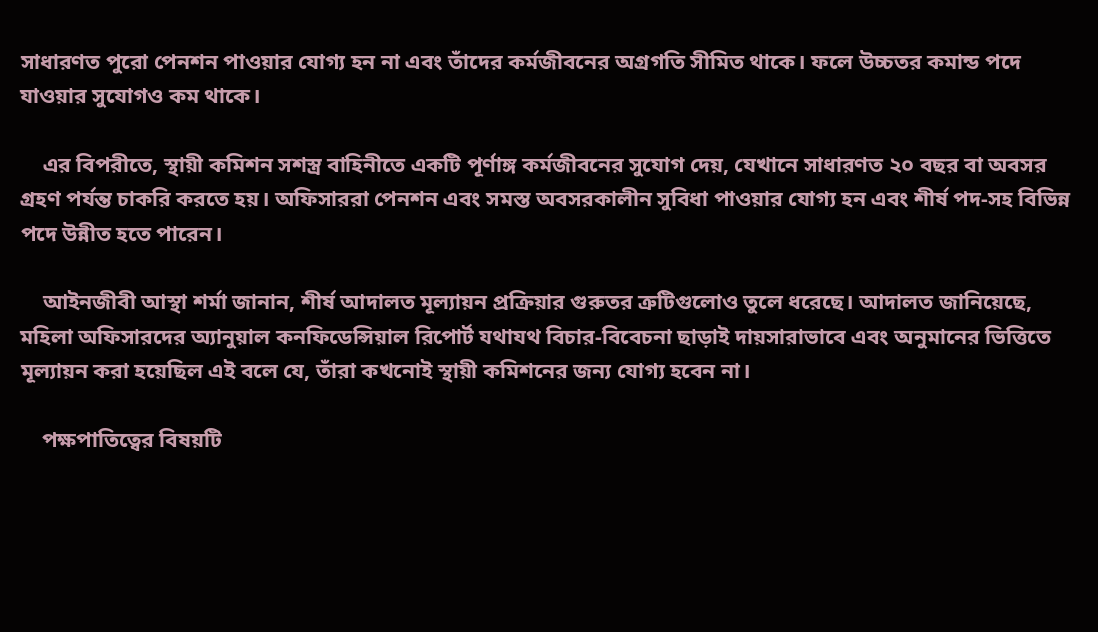সাধারণত পুরো পেনশন পাওয়ার যোগ্য হন না এবং তাঁদের কর্মজীবনের অগ্রগতি সীমিত থাকে। ফলে উচ্চতর কমান্ড পদে যাওয়ার সুযোগও কম থাকে।

    এর বিপরীতে, স্থায়ী কমিশন সশস্ত্র বাহিনীতে একটি পূর্ণাঙ্গ কর্মজীবনের সুযোগ দেয়, যেখানে সাধারণত ২০ বছর বা অবসর গ্রহণ পর্যন্ত চাকরি করতে হয়। অফিসাররা পেনশন এবং সমস্ত অবসরকালীন সুবিধা পাওয়ার যোগ্য হন এবং শীর্ষ পদ-সহ বিভিন্ন পদে উন্নীত হতে পারেন।

    আইনজীবী আস্থা শর্মা জানান, শীর্ষ আদালত মূল্যায়ন প্রক্রিয়ার গুরুতর ত্রুটিগুলোও তুলে ধরেছে। আদালত জানিয়েছে, মহিলা অফিসারদের অ্যানুয়াল কনফিডেন্সিয়াল রিপোর্ট যথাযথ বিচার-বিবেচনা ছাড়াই দায়সারাভাবে এবং অনুমানের ভিত্তিতে মূল্যায়ন করা হয়েছিল এই বলে যে, তাঁরা কখনোই স্থায়ী কমিশনের জন্য যোগ্য হবেন না।

    পক্ষপাতিত্বের বিষয়টি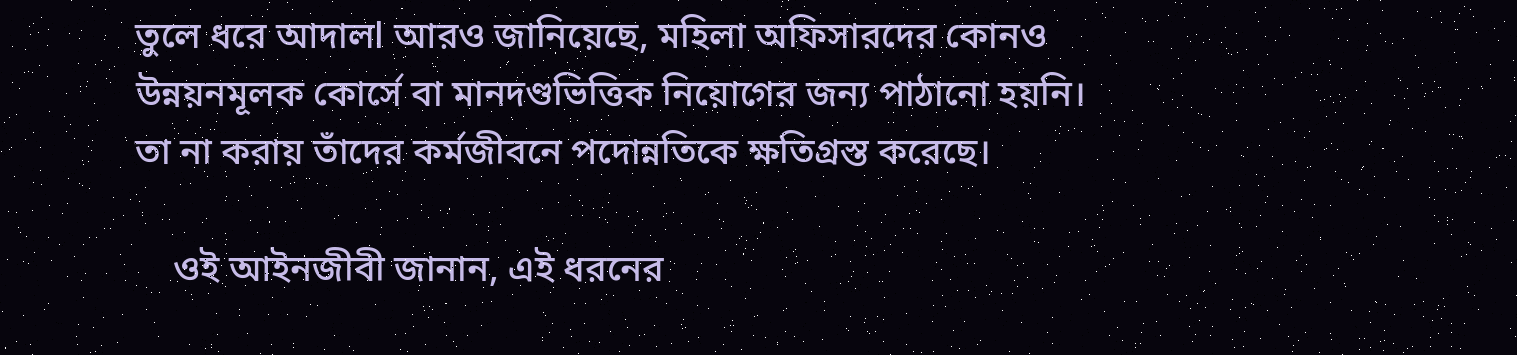তুলে ধরে আদালl আরও জানিয়েছে, মহিলা অফিসারদের কোনও উন্নয়নমূলক কোর্সে বা মানদণ্ডভিত্তিক নিয়োগের জন্য পাঠানো হয়নি। তা না করায় তাঁদের কর্মজীবনে পদোন্নতিকে ক্ষতিগ্রস্ত করেছে।

    ওই আইনজীবী জানান, এই ধরনের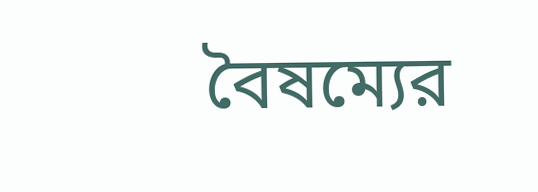বৈষম্যের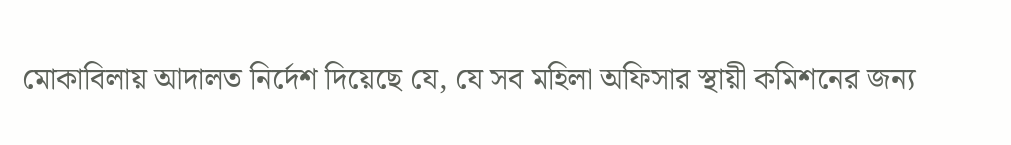মোকাবিলায় আদালত নির্দেশ দিয়েছে যে, যে সব মহিলা অফিসার স্থায়ী কমিশনের জন্য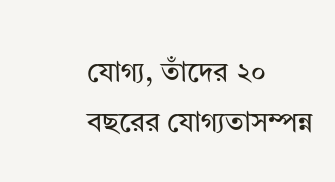যোগ্য, তাঁদের ২০ বছরের যোগ্যতাসম্পন্ন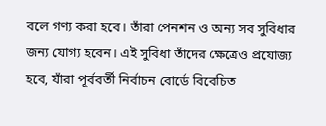বলে গণ্য করা হবে। তাঁরা পেনশন ও অন্য সব সুবিধার জন্য যোগ্য হবেন। এই সুবিধা তাঁদের ক্ষেত্রেও প্রযোজ্য হবে, যাঁরা পূর্ববর্তী নির্বাচন বোর্ডে বিবেচিত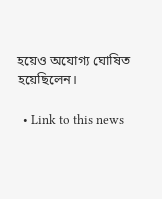হয়েও অযোগ্য ঘোষিত হয়েছিলেন।

  • Link to this news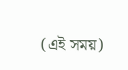(এই সময়)